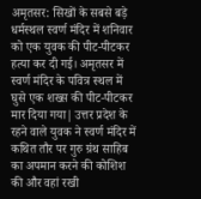अमृतसर: सिखों के सबसे बड़े धर्मस्थल स्वर्ण मंदिर में शनिवार को एक युवक की पीट-पीटकर हत्या कर दी गई। अमृतसर में स्वर्ण मंदिर के पवित्र स्थल में घुसे एक शख्स की पीट-पीटकर मार दिया गया| उत्तर प्रदेश के रहने वाले युवक ने स्वर्ण मंदिर में कथित तौर पर गुरु ग्रंथ साहिब का अपमान करने की कोशिश की और वहां रखी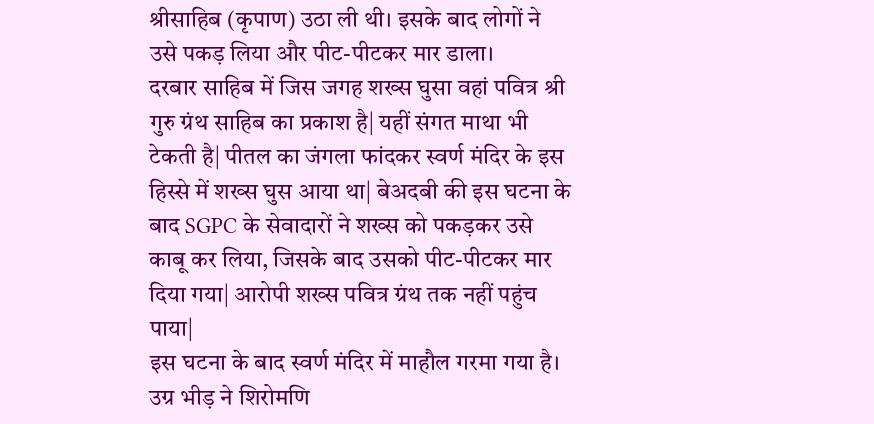श्रीसाहिब (कृपाण) उठा ली थी। इसके बाद लोगों ने उसे पकड़ लिया और पीट-पीटकर मार डाला।
दरबार साहिब में जिस जगह शख्स घुसा वहां पवित्र श्री गुरु ग्रंथ साहिब का प्रकाश है| यहीं संगत माथा भी टेकती है| पीतल का जंगला फांदकर स्वर्ण मंदिर के इस हिस्से में शख्स घुस आया था| बेअदबी की इस घटना के बाद SGPC के सेवादारों ने शख्स को पकड़कर उसे काबू कर लिया, जिसके बाद उसको पीट-पीटकर मार दिया गया| आरोपी शख्स पवित्र ग्रंथ तक नहीं पहुंच पाया|
इस घटना के बाद स्वर्ण मंदिर में माहौल गरमा गया है। उग्र भीड़ ने शिरोमणि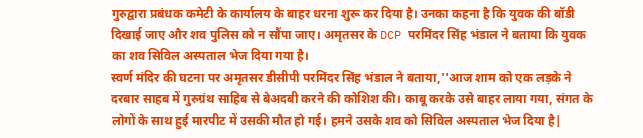गुरुद्वारा प्रबंधक कमेटी के कार्यालय के बाहर धरना शुरू कर दिया है। उनका कहना है कि युवक की बॉडी दिखाई जाए और शव पुलिस को न सौंपा जाए। अमृतसर के DCP परमिंदर सिंह भंडाल ने बताया कि युवक का शव सिविल अस्पताल भेज दिया गया है।
स्वर्ण मंदिर की घटना पर अमृतसर डीसीपी परमिंदर सिंह भंडाल ने बताया,''आज शाम को एक लड़के ने दरबार साहब में गुरुग्रंथ साहिब से बेअदबी करने की कोशिश की। काबू करके उसे बाहर लाया गया, संगत के लोगों के साथ हुई मारपीट में उसकी मौत हो गई। हमने उसके शव को सिविल अस्पताल भेज दिया है|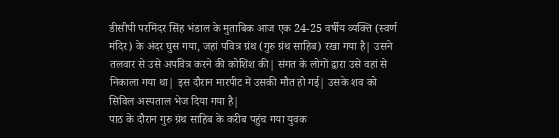डीसीपी परमिंदर सिंह भंडाल के मुताबिक आज एक 24-25 वर्षीय व्यक्ति (स्वर्ण मंदिर) के अंदर घुस गया, जहां पवित्र ग्रंथ (गुरु ग्रंथ साहिब) रखा गया है| उसने तलवार से उसे अपवित्र करने की कोशिश की| संगत के लोगों द्वारा उसे वहां से निकाला गया था| इस दौरान मारपीट में उसकी मौत हो गई| उसके शव को सिविल अस्पताल भेज दिया गया है|
पाठ के दौरान गुरु ग्रंथ साहिब के करीब पहुंच गया युवक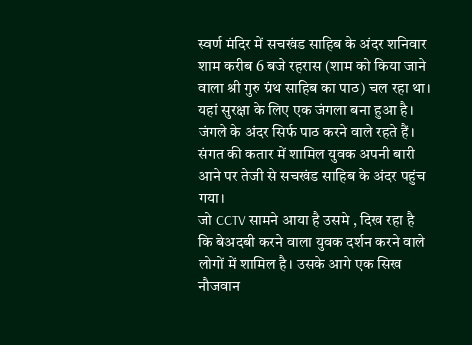स्वर्ण मंदिर में सचखंड साहिब के अंदर शनिवार शाम करीब 6 बजे रहरास (शाम को किया जाने वाला श्री गुरु ग्रंथ साहिब का पाठ) चल रहा था। यहां सुरक्षा के लिए एक जंगला बना हुआ है। जंगले के अंदर सिर्फ पाठ करने वाले रहते हैं। संगत की कतार में शामिल युवक अपनी बारी आने पर तेजी से सचखंड साहिब के अंदर पहुंच गया।
जो CCTV सामने आया है उसमे , दिख रहा है कि बेअदबी करने वाला युवक दर्शन करने वाले लोगों में शामिल है। उसके आगे एक सिख नौजवान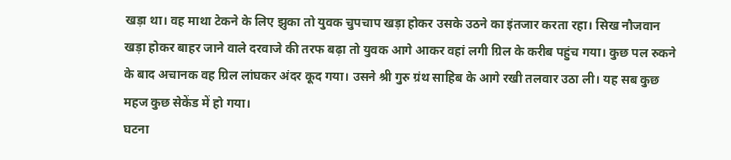खड़ा था। वह माथा टेकने के लिए झुका तो युवक चुपचाप खड़ा होकर उसके उठने का इंतजार करता रहा। सिख नौजवान खड़ा होकर बाहर जाने वाले दरवाजे की तरफ बढ़ा तो युवक आगे आकर वहां लगी ग्रिल के करीब पहुंच गया। कुछ पल रुकने के बाद अचानक वह ग्रिल लांघकर अंदर कूद गया। उसने श्री गुरु ग्रंथ साहिब के आगे रखी तलवार उठा ली। यह सब कुछ महज कुछ सेकेंड में हो गया।
घटना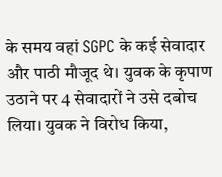के समय वहां SGPC के कई सेवादार और पाठी मौजूद थे। युवक के कृपाण उठाने पर 4 सेवादारों ने उसे दबोच लिया। युवक ने विरोध किया,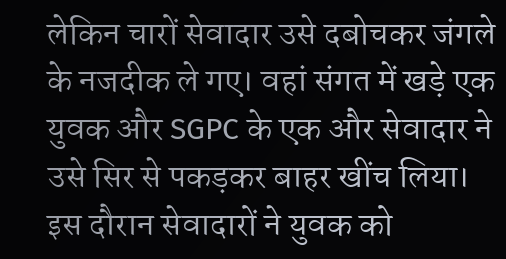लेकिन चारों सेवादार उसे दबोचकर जंगले के नजदीक ले गए। वहां संगत में खड़े एक युवक और SGPC के एक और सेवादार ने उसे सिर से पकड़कर बाहर खींच लिया। इस दौरान सेवादारों ने युवक को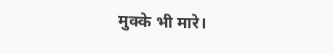मुक्के भी मारे।